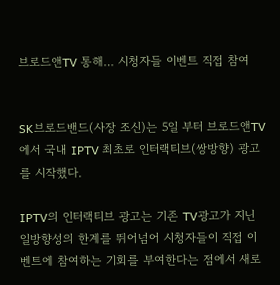브로드앤TV 통해… 시청자들 이벤트 직접 참여


SK브로드밴드(사장 조신)는 5일 부터 브로드앤TV에서 국내 IPTV 최초로 인터랙티브(쌍방향) 광고를 시작했다.

IPTV의 인터랙티브 광고는 기존 TV광고가 지닌 일방향성의 한계를 뛰어넘어 시청자들이 직접 이벤트에 참여하는 기회를 부여한다는 점에서 새로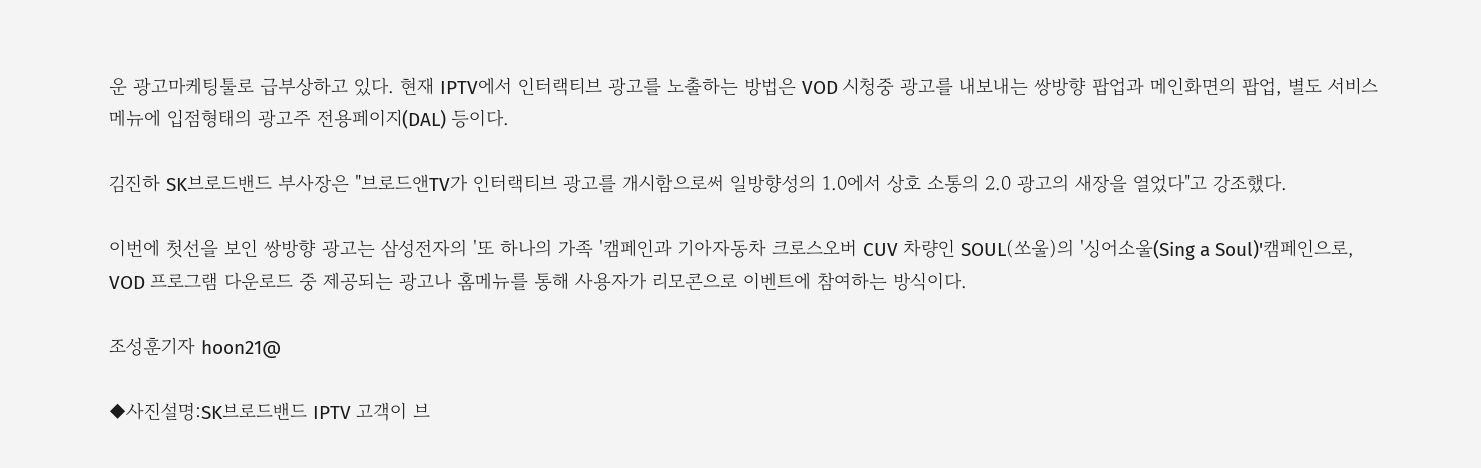운 광고마케팅툴로 급부상하고 있다. 현재 IPTV에서 인터랙티브 광고를 노출하는 방법은 VOD 시청중 광고를 내보내는 쌍방향 팝업과 메인화면의 팝업, 별도 서비스 메뉴에 입점형태의 광고주 전용페이지(DAL) 등이다.

김진하 SK브로드밴드 부사장은 "브로드앤TV가 인터랙티브 광고를 개시함으로써 일방향성의 1.0에서 상호 소통의 2.0 광고의 새장을 열었다"고 강조했다.

이번에 첫선을 보인 쌍방향 광고는 삼성전자의 '또 하나의 가족 '캠페인과 기아자동차 크로스오버 CUV 차량인 SOUL(쏘울)의 '싱어소울(Sing a Soul)'캠페인으로, VOD 프로그램 다운로드 중 제공되는 광고나 홈메뉴를 통해 사용자가 리모콘으로 이벤트에 참여하는 방식이다.

조성훈기자 hoon21@

◆사진설명:SK브로드밴드 IPTV 고객이 브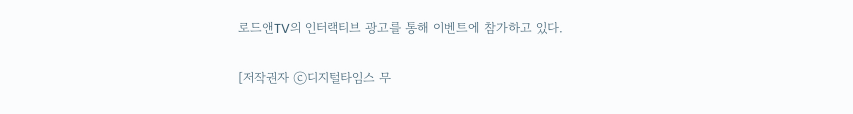로드앤TV의 인터랙티브 광고를 통해 이벤트에 참가하고 있다.

[저작권자 ⓒ디지털타임스 무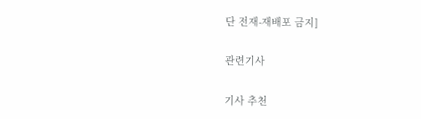단 전재-재배포 금지]

관련기사

기사 추천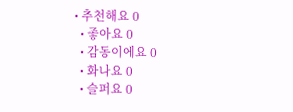• 추천해요 0
  • 좋아요 0
  • 감동이에요 0
  • 화나요 0
  • 슬퍼요 0